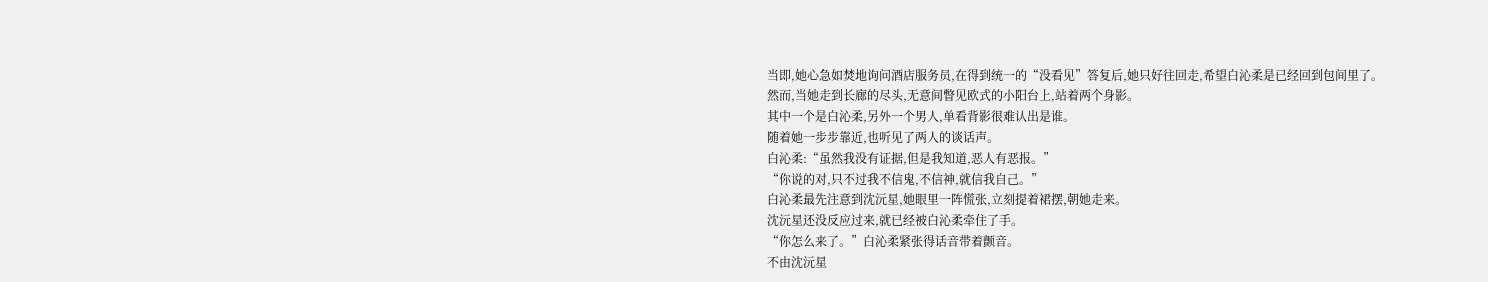当即,她心急如焚地询问酒店服务员,在得到统一的“没看见”答复后,她只好往回走,希望白沁柔是已经回到包间里了。
然而,当她走到长廊的尽头,无意间瞥见欧式的小阳台上,站着两个身影。
其中一个是白沁柔,另外一个男人,单看背影很难认出是谁。
随着她一步步靠近,也听见了两人的谈话声。
白沁柔:“虽然我没有证据,但是我知道,恶人有恶报。”
“你说的对,只不过我不信鬼,不信神,就信我自己。”
白沁柔最先注意到沈沅星,她眼里一阵慌张,立刻提着裙摆,朝她走来。
沈沅星还没反应过来,就已经被白沁柔牵住了手。
“你怎么来了。”白沁柔紧张得话音带着颤音。
不由沈沅星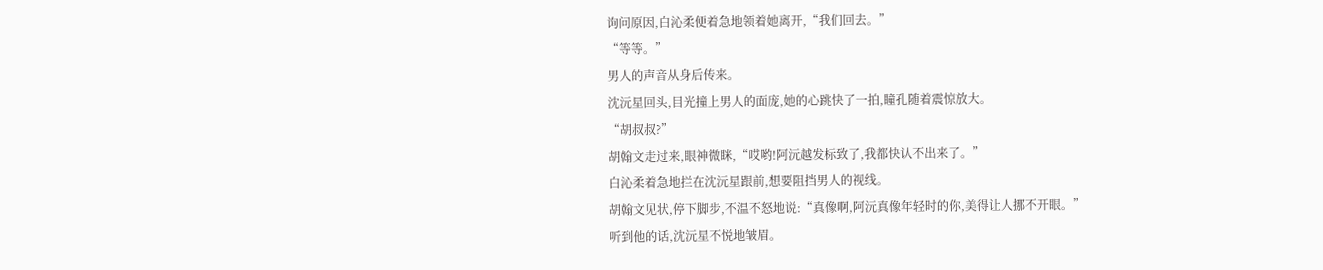询问原因,白沁柔便着急地领着她离开,“我们回去。”
“等等。”
男人的声音从身后传来。
沈沅星回头,目光撞上男人的面庞,她的心跳快了一拍,瞳孔随着震惊放大。
“胡叔叔?”
胡翰文走过来,眼神微眯,“哎哟!阿沅越发标致了,我都快认不出来了。”
白沁柔着急地拦在沈沅星跟前,想要阻挡男人的视线。
胡翰文见状,停下脚步,不温不怒地说:“真像啊,阿沅真像年轻时的你,美得让人挪不开眼。”
听到他的话,沈沅星不悦地皱眉。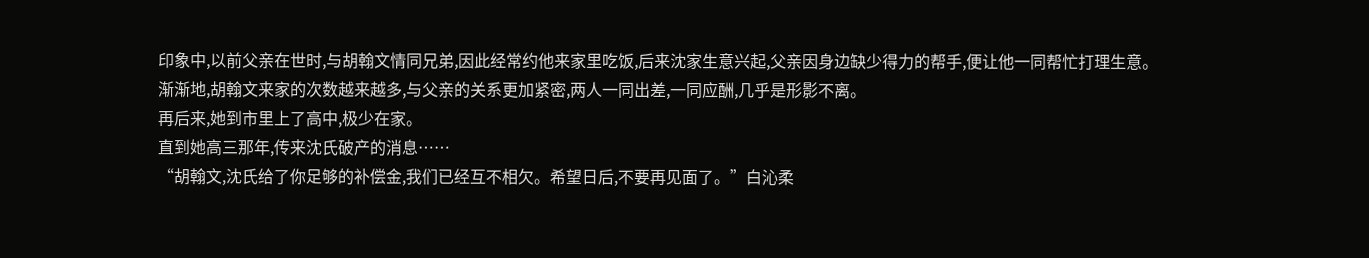印象中,以前父亲在世时,与胡翰文情同兄弟,因此经常约他来家里吃饭,后来沈家生意兴起,父亲因身边缺少得力的帮手,便让他一同帮忙打理生意。
渐渐地,胡翰文来家的次数越来越多,与父亲的关系更加紧密,两人一同出差,一同应酬,几乎是形影不离。
再后来,她到市里上了高中,极少在家。
直到她高三那年,传来沈氏破产的消息……
“胡翰文,沈氏给了你足够的补偿金,我们已经互不相欠。希望日后,不要再见面了。”白沁柔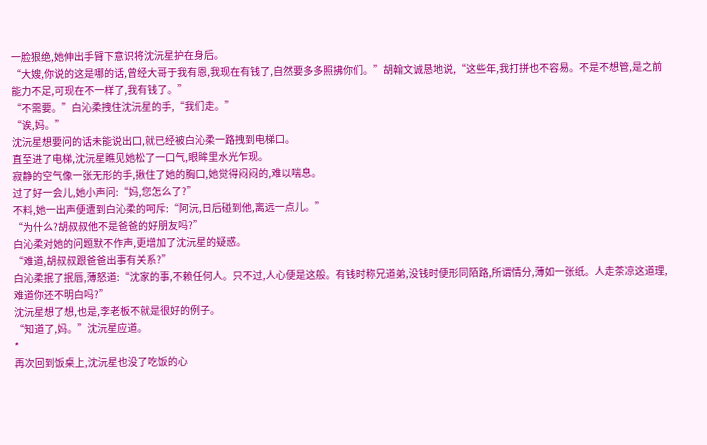一脸狠绝,她伸出手臂下意识将沈沅星护在身后。
“大嫂,你说的这是哪的话,曾经大哥于我有恩,我现在有钱了,自然要多多照拂你们。”胡翰文诚恳地说,“这些年,我打拼也不容易。不是不想管,是之前能力不足,可现在不一样了,我有钱了。”
“不需要。”白沁柔拽住沈沅星的手,“我们走。”
“诶,妈。”
沈沅星想要问的话未能说出口,就已经被白沁柔一路拽到电梯口。
直至进了电梯,沈沅星瞧见她松了一口气,眼眸里水光乍现。
寂静的空气像一张无形的手,揪住了她的胸口,她觉得闷闷的,难以喘息。
过了好一会儿,她小声问:“妈,您怎么了?”
不料,她一出声便遭到白沁柔的呵斥:“阿沅,日后碰到他,离远一点儿。”
“为什么?胡叔叔他不是爸爸的好朋友吗?”
白沁柔对她的问题默不作声,更增加了沈沅星的疑惑。
“难道,胡叔叔跟爸爸出事有关系?”
白沁柔抿了抿唇,薄怒道:“沈家的事,不赖任何人。只不过,人心便是这般。有钱时称兄道弟,没钱时便形同陌路,所谓情分,薄如一张纸。人走茶凉这道理,难道你还不明白吗?”
沈沅星想了想,也是,李老板不就是很好的例子。
“知道了,妈。”沈沅星应道。
*
再次回到饭桌上,沈沅星也没了吃饭的心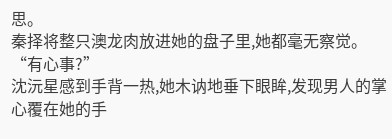思。
秦择将整只澳龙肉放进她的盘子里,她都毫无察觉。
“有心事?”
沈沅星感到手背一热,她木讷地垂下眼眸,发现男人的掌心覆在她的手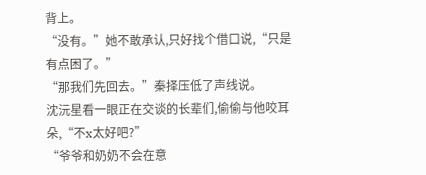背上。
“没有。”她不敢承认,只好找个借口说,“只是有点困了。”
“那我们先回去。”秦择压低了声线说。
沈沅星看一眼正在交谈的长辈们,偷偷与他咬耳朵,“不x太好吧?”
“爷爷和奶奶不会在意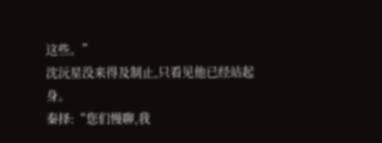这些。”
沈沅星没来得及制止,只看见他已经站起身。
秦择:“您们慢聊,我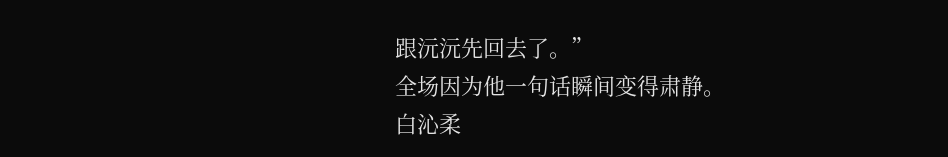跟沅沅先回去了。”
全场因为他一句话瞬间变得肃静。
白沁柔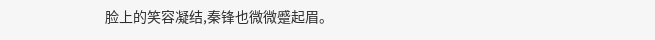脸上的笑容凝结,秦锋也微微蹙起眉。